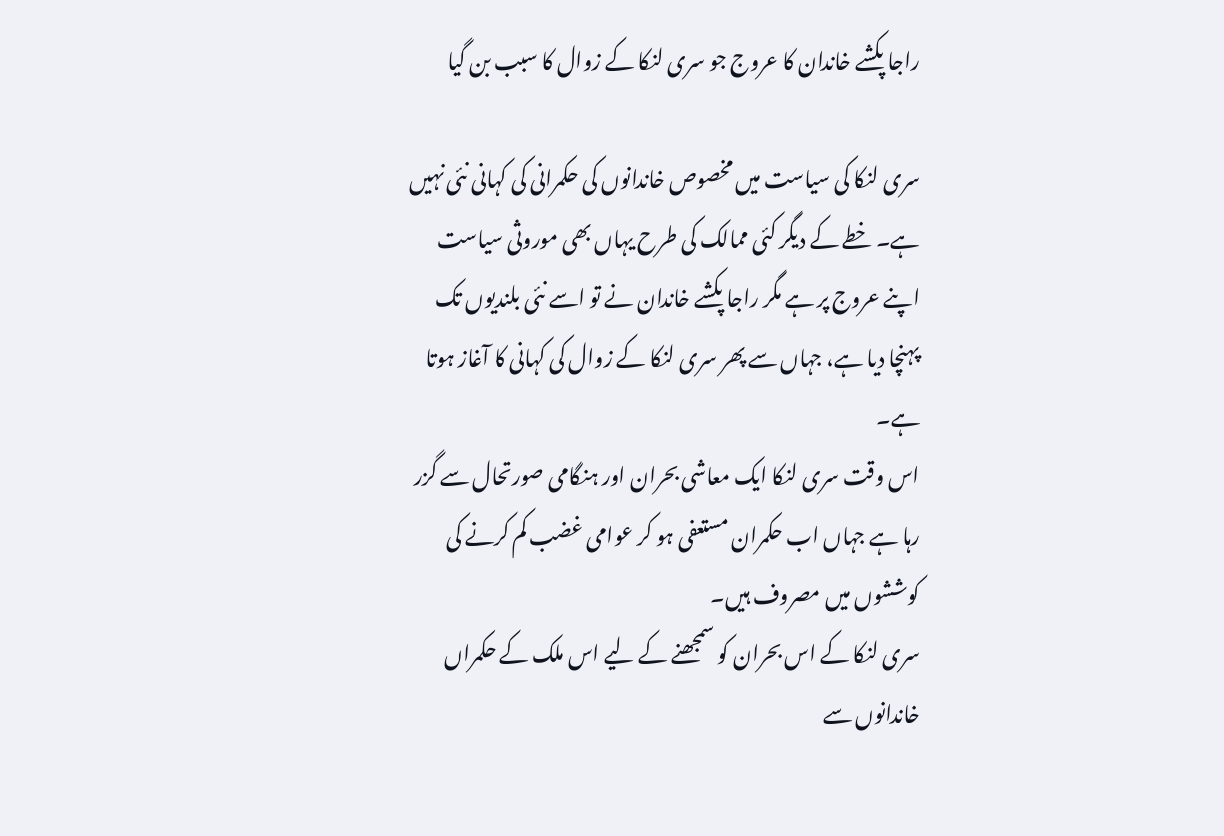راجا پکشے خاندان کا عروج جو سری لنکا کے زوال کا سبب بن گیا

سری لنکا کی سیاست میں مخصوص خاندانوں کی حکمرانی کی کہانی نئی نہیں ہے۔ خطے کے دیگر کئی ممالک کی طرح یہاں بھی موروثی سیاست اپنے عروج پر ہے مگر راجا پکشے خاندان نے تو اسے نئی بلندیوں تک پہنچا دیا ہے، جہاں سے پھر سری لنکا کے زوال کی کہانی کا آغاز ہوتا ہے۔
اس وقت سری لنکا ایک معاشی بحران اور ہنگامی صورتحال سے گزر رہا ہے جہاں اب حکمران مستعفی ہو کر عوامی غضب کم کرنے کی کوششوں میں مصروف ہیں۔
سری لنکا کے اس بحران کو سمجھنے کے لیے اس ملک کے حکمراں خاندانوں سے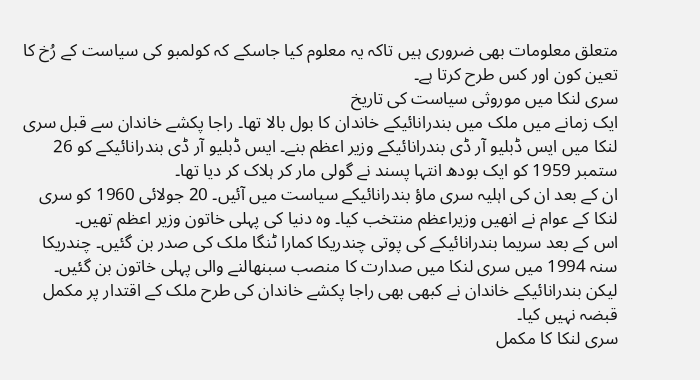متعلق معلومات بھی ضروری ہیں تاکہ یہ معلوم کیا جاسکے کہ کولمبو کی سیاست کے رُخ کا تعین کون اور کس طرح کرتا ہے۔
سری لنکا میں موروثی سیاست کی تاریخ
ایک زمانے میں ملک میں بندرانائیکے خاندان کا بول بالا تھا۔ راجا پکشے خاندان سے قبل سری لنکا میں ایس ڈبلیو آر ڈی بندرانائیکے وزیر اعظم بنے۔ ایس ڈبلیو آر ڈی بندرانائیکے کو 26 ستمبر 1959 کو ایک بودھ انتہا پسند نے گولی مار کر ہلاک کر دیا تھا۔
ان کے بعد ان کی اہلیہ سری ماؤ بندرانائیکے سیاست میں آئیں۔ 20 جولائی 1960 کو سری لنکا کے عوام نے انھیں وزیراعظم منتخب کیا۔ وہ دنیا کی پہلی خاتون وزیر اعظم تھیں۔
اس کے بعد سریما بندرانائیکے کی پوتی چندریکا کمارا ٹنگا ملک کی صدر بن گئیں۔ چندریکا سنہ 1994 میں سری لنکا میں صدارت کا منصب سبنھالنے والی پہلی خاتون بن گئیں۔
لیکن بندرانائیکے خاندان نے کبھی بھی راجا پکشے خاندان کی طرح ملک کے اقتدار پر مکمل قبضہ نہیں کیا۔
سری لنکا کا مکمل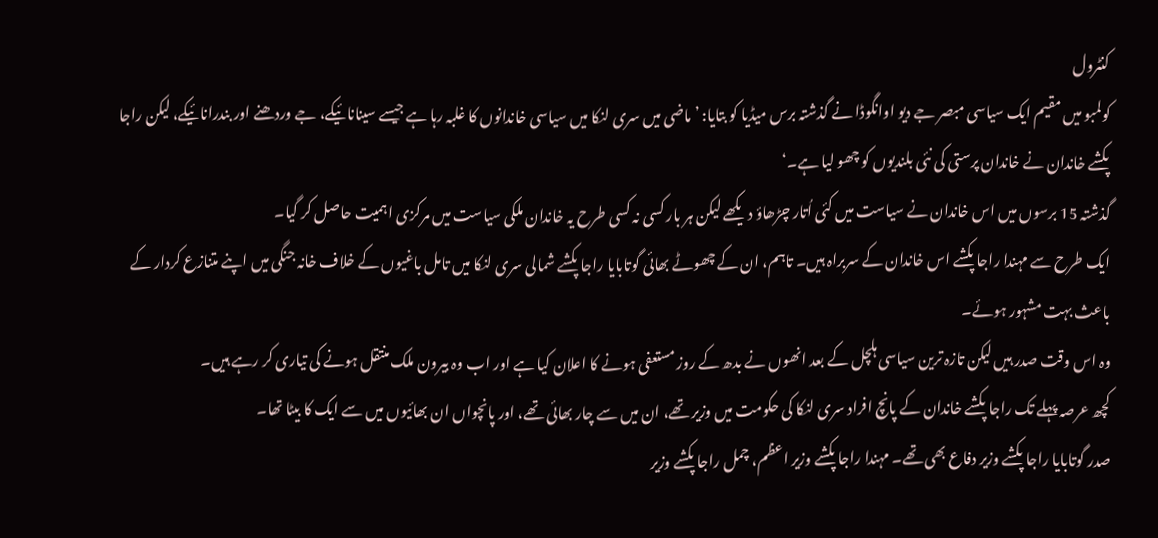کنٹرول
کولمبو میں مقیم ایک سیاسی مبصر جے دیو اوانگوڈا نے گذشتہ برس میڈیا کو بتایا: ’ماضی میں سری لنکا میں سیاسی خاندانوں کا غلبہ رہا ہے جیسے سینانائیکے، جے وردھنے اور بندرانائیکے، لیکن راجا پکشے خاندان نے خاندان پرستی کی نئی بلندیوں کو چھو لیا ہے۔‘
گذشتہ 15 برسوں میں اس خاندان نے سیاست میں کئی اُتار چڑھاؤ دیکھے لیکن ہر بار کسی نہ کسی طرح یہ خاندان ملکی سیاست میں مرکزی اہمیت حاصل کر گیا۔
ایک طرح سے مہندا راجا پکشے اس خاندان کے سربراہ ہیں۔ تاہم، ان کے چھوٹے بھائی گوتابایا راجا پکشے شمالی سری لنکا میں تامل باغیوں کے خلاف خانہ جنگی میں اپنے متنازع کردار کے باعث بہت مشہور ہوئے۔
وہ اس وقت صدر ہیں لیکن تازہ ترین سیاسی ہلچل کے بعد انھوں نے بدھ کے روز مستعفی ہونے کا اعلان کیا ہے اور اب وہ بیرون ملک منتقل ہونے کی تیاری کر رہے ہیں۔
کچھ عرصہ پہلے تک راجا پکشے خاندان کے پانچ افراد سری لنکا کی حکومت میں وزیر تھے، ان میں سے چار بھائی تھے، اور پانچواں ان بھائیوں میں سے ایک کا بیٹا تھا۔
صدر گوتابایا راجا پکشے وزیر دفاع بھی تھے۔ مہندا راجا پکشے وزیر اعظم، چمل راجا پکشے وزیر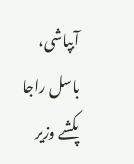آبپاشی، باسل راجا پکشے وزیر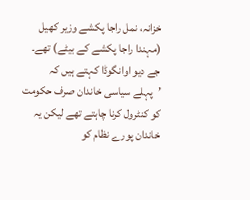خزانہ، نمل راجا پکشے وزیر کھیل (مہندا راجا پکشے کے بیٹے) تھے۔
جے دیو اوانگوڈا کہتے ہیں کہ ’پہلے سیاسی خاندان صرف حکومت کو کنٹرول کرنا چاہتے تھے لیکن یہ خاندان پورے نظام کو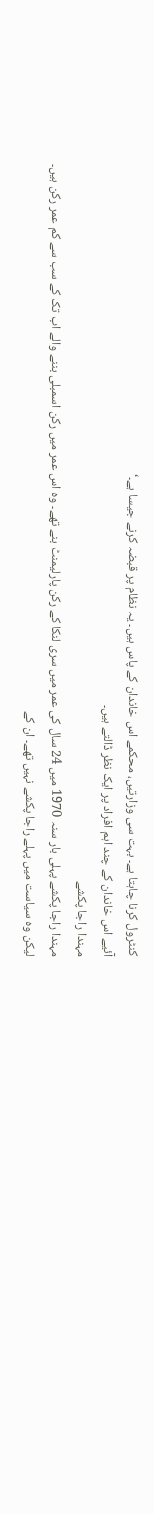کنٹرول کرنا چاہتا ہے۔ بہت سی وزارتیں، محکمے اس خاندان کے پاس ہیں۔ یہ نظام پر قبضہ کرنے جیسا ہے۔‘
آئیے اس خاندان کے چند اہم افراد پر ایک نظر ڈالتے ہیں۔
مہندا راجا پکشے
مہندا راجا پکشے پہلی بار سنہ 1970 میں 24 سال کی عمر میں سری لنکا کے رکن پارلیمنٹ بنے تھے۔ وہ اس عمر میں رکن اسمبلی بننے والے اب تک کے سب سے کم عمر رکن ہیں۔
لیکن وہ سیاست میں پہلے راجا پکشے نہیں تھے۔ ان کے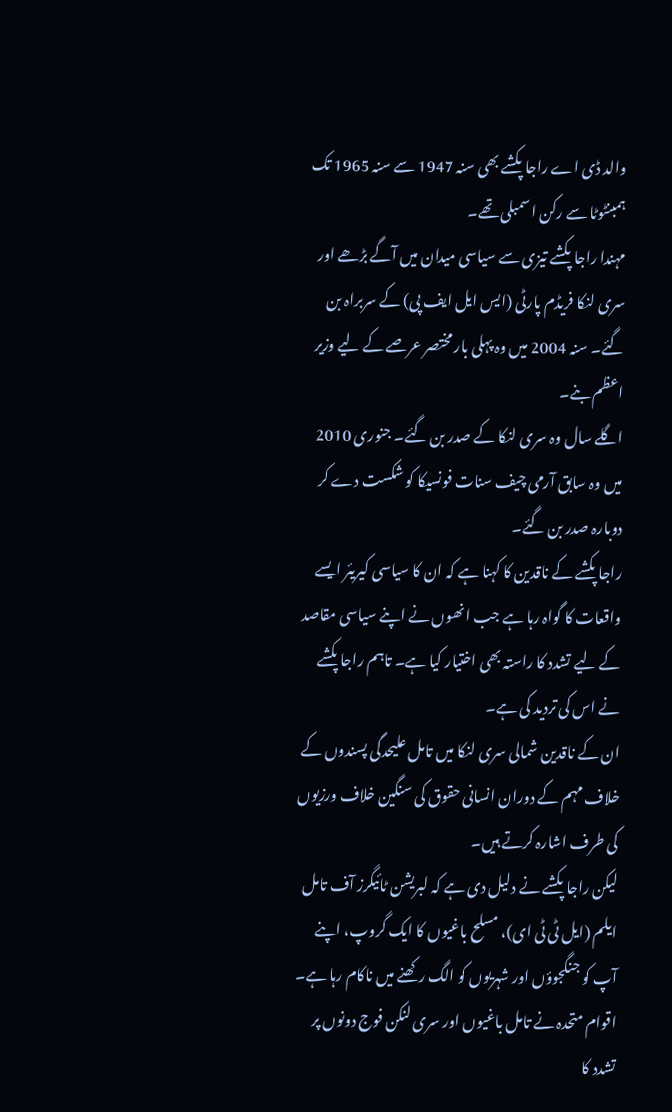والد ڈی اے راجا پکشے بھی سنہ 1947 سے سنہ 1965 تک ہمبنٹوٹا سے رکن اسمبلی تھے۔
مہندا راجا پکشے تیزی سے سیاسی میدان میں آگے بڑھے اور سری لنکا فریڈم پارٹی (ایس ایل ایف پی) کے سربراہ بن گئے۔ سنہ 2004 میں وہ پہلی بار مختصر عرصے کے لیے وزیر اعظم بنے۔
اگلے سال وہ سری لنکا کے صدر بن گئے۔ جنوری 2010 میں وہ سابق آرمی چیف سنات فونسیکا کو شکست دے کر دوبارہ صدر بن گئے۔
راجا پکشے کے ناقدین کا کہنا ہے کہ ان کا سیاسی کیریئر ایسے واقعات کا گواہ رہا ہے جب انھوں نے اپنے سیاسی مقاصد کے لیے تشدد کا راستہ بھی اختیار کیا ہے۔ تاہم راجا پکشے نے اس کی تردید کی ہے۔
ان کے ناقدین شمالی سری لنکا میں تامل علیحدگی پسندوں کے خلاف مہم کے دوران انسانی حقوق کی سنگین خلاف ورزیوں کی طرف اشارہ کرتے ہیں۔
لیکن راجا پکشے نے دلیل دی ہے کہ لبریشن ٹائیگرز آف تامل ایلم (ایل ٹی ٹی ای)، مسلح باغیوں کا ایک گروپ، اپنے آپ کو جنگجوؤں اور شہریوں کو الگ رکھنے میں ناکام رہا ہے۔
اقوام متحدہ نے تامل باغیوں اور سری لنکن فوج دونوں پر تشدد کا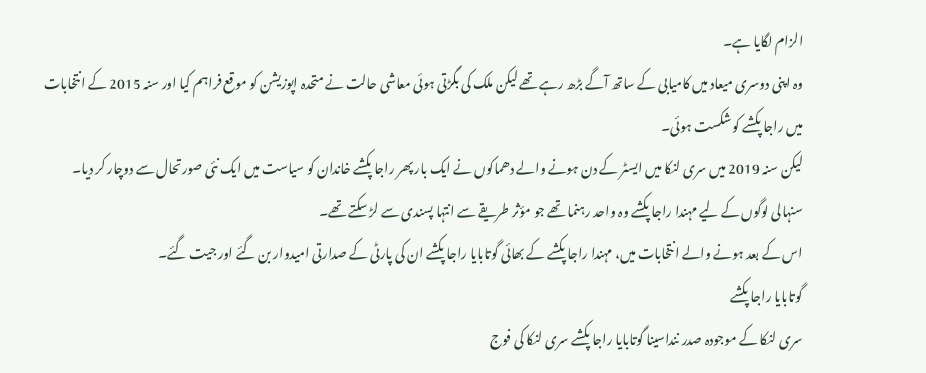الزام لگایا ہے۔
وہ اپنی دوسری میعاد میں کامیابی کے ساتھ آگے بڑھ رہے تھے لیکن ملک کی بگڑتی ہوئی معاشی حالت نے متحدہ اپوزیشن کو موقع فراہم کیا اور سنہ 2015 کے انتخابات میں راجا پکشے کو شکست ہوئی۔
لیکن سنہ 2019 میں سری لنکا میں ایسٹر کے دن ہونے والے دھماکوں نے ایک بار پھر راجا پکشے خاندان کو سیاست میں ایک نئی صورتحال سے دوچار کر دیا۔
سنہالی لوگوں کے لیے مہندا راجا پکشے وہ واحد رہنما تھے جو مؤثر طریقے سے انتہا پسندی سے لڑ سکتے تھے۔
اس کے بعد ہونے والے انتخابات میں، مہندا راجا پکشے کے بھائی گوتابایا راجا پکشے ان کی پارٹی کے صدارتی امیدوار بن گئے اور جیت گئے۔
گوتابایا راجا پکشے
سری لنکا کے موجودہ صدر ننداسینا گوتابایا راجا پکشے سری لنکا کی فوج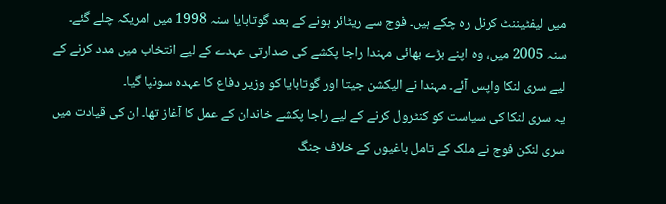میں لیفٹیننٹ کرنل رہ چکے ہیں۔ فوج سے ریٹائر ہونے کے بعد گوتابایا سنہ 1998 میں امریکہ چلے گئے۔
سنہ 2005 میں، وہ اپنے بڑے بھائی مہندا راجا پکشے کی صدارتی عہدے کے لیے انتخاب میں مدد کرنے کے لیے سری لنکا واپس آئے۔ مہندا نے الیکشن جیتا اور گوتابایا کو وزیر دفاع کا عہدہ سونپا گیا۔
یہ سری لنکا کی سیاست کو کنٹرول کرنے کے لیے راجا پکشے خاندان کے عمل کا آغاز تھا۔ ان کی قیادت میں سری لنکن فوج نے ملک کے تامل باغیوں کے خلاف جنگ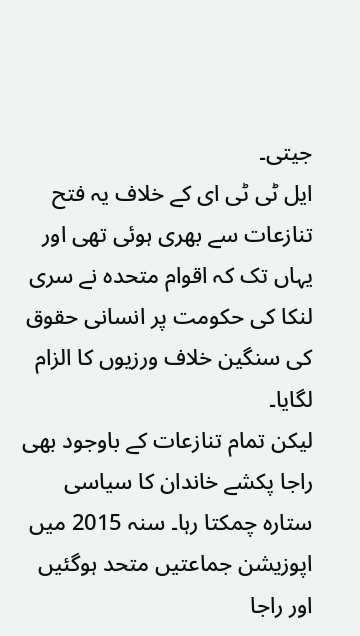جیتی۔
ایل ٹی ٹی ای کے خلاف یہ فتح تنازعات سے بھری ہوئی تھی اور یہاں تک کہ اقوام متحدہ نے سری لنکا کی حکومت پر انسانی حقوق کی سنگین خلاف ورزیوں کا الزام لگایا۔
لیکن تمام تنازعات کے باوجود بھی راجا پکشے خاندان کا سیاسی ستارہ چمکتا رہا۔ سنہ 2015 میں اپوزیشن جماعتیں متحد ہوگئیں اور راجا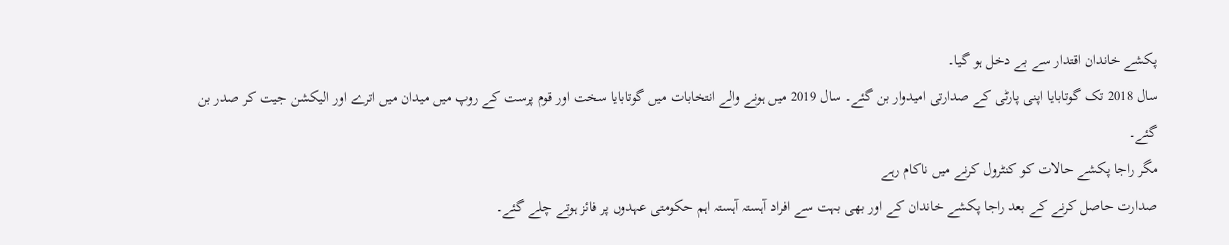پکشے خاندان اقتدار سے بے دخل ہو گیا۔
سال 2018 تک گوتابایا اپنی پارٹی کے صدارتی امیدوار بن گئے۔ سال 2019 میں ہونے والے انتخابات میں گوتابایا سخت اور قوم پرست کے روپ میں میدان میں اترے اور الیکشن جیت کر صدر بن گئے۔
مگر راجا پکشے حالات کو کنٹرول کرنے میں ناکام رہے
صدارت حاصل کرنے کے بعد راجا پکشے خاندان کے اور بھی بہت سے افراد آہستہ آہستہ اہم حکومتی عہدوں پر فائز ہوتے چلے گئے۔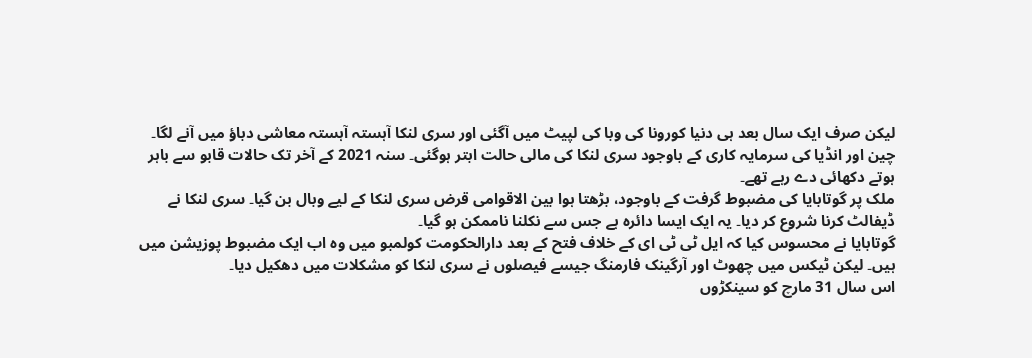لیکن صرف ایک سال بعد ہی دنیا کورونا کی وبا کی لپیٹ میں آگئی اور سری لنکا آہستہ آہستہ معاشی دباؤ میں آنے لگا۔
چین اور انڈیا کی سرمایہ کاری کے باوجود سری لنکا کی مالی حالت ابتر ہوگئی۔ سنہ 2021 کے آخر تک حالات قابو سے باہر ہوتے دکھائی دے رہے تھے۔
ملک پر گوتابایا کی مضبوط گرفت کے باوجود، بڑھتا ہوا بین الاقوامی قرض سری لنکا کے لیے وبال بن گیا۔ سری لنکا نے ڈیفالٹ کرنا شروع کر دیا۔ یہ ایک ایسا دائرہ ہے جس سے نکلنا ناممکن ہو گیا۔
گوتابایا نے محسوس کیا کہ ایل ٹی ٹی ای کے خلاف فتح کے بعد دارالحکومت کولمبو میں وہ اب ایک مضبوط پوزیشن میں ہیں۔ لیکن ٹیکس میں چھوٹ اور آرگینک فارمنگ جیسے فیصلوں نے سری لنکا کو مشکلات میں دھکیل دیا۔
اس سال 31 مارچ کو سینکڑوں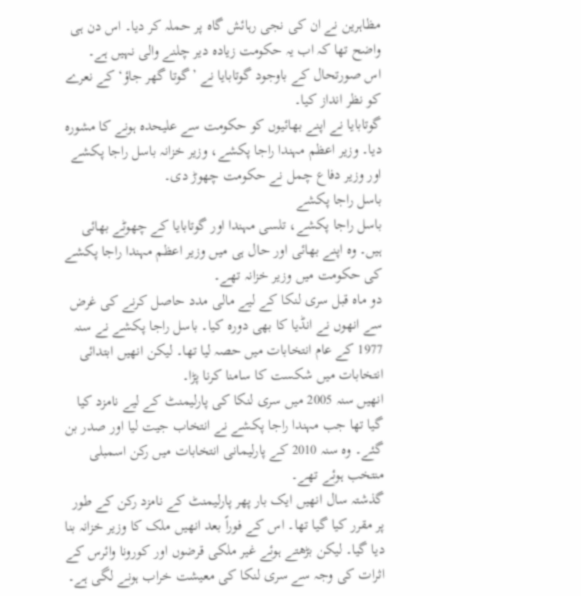مظاہرین نے ان کی نجی رہائش گاہ پر حملہ کر دیا۔ اس دن ہی واضح تھا کہ اب یہ حکومت زیادہ دیر چلنے والی نہیں ہے۔
اس صورتحال کے باوجود گوتابایا نے ’گوتا گھر جاؤ‘ کے نعرے کو نظر انداز کیا۔
گوتابایا نے اپنے بھائیوں کو حکومت سے علیحدہ ہونے کا مشورہ دیا۔ وزیر اعظم مہندا راجا پکشے، وزیر خزانہ باسل راجا پکشے اور وزیر دفاع چمل نے حکومت چھوڑ دی۔
باسل راجا پکشے
باسل راجا پکشے، تلسی مہندا اور گوتابایا کے چھوٹے بھائی ہیں۔ وہ اپنے بھائی اور حال ہی میں وزیر اعظم مہندا راجا پکشے کی حکومت میں وزیر خزانہ تھے۔
دو ماہ قبل سری لنکا کے لیے مالی مدد حاصل کرنے کی غرض سے انھوں نے انڈیا کا بھی دورہ کیا۔ باسل راجا پکشے نے سنہ 1977 کے عام انتخابات میں حصہ لیا تھا۔ لیکن انھیں ابتدائی انتخابات میں شکست کا سامنا کرنا پڑا۔
انھیں سنہ 2005 میں سری لنکا کی پارلیمنٹ کے لیے نامزد کیا گیا تھا جب مہندا راجا پکشے نے انتخاب جیت لیا اور صدر بن گئے۔ وہ سنہ 2010 کے پارلیمانی انتخابات میں رکن اسمبلی منتخب ہوئے تھے۔
گذشتہ سال انھیں ایک بار پھر پارلیمنٹ کے نامزد رکن کے طور پر مقرر کیا گیا تھا۔ اس کے فوراً بعد انھیں ملک کا وزیر خزانہ بنا دیا گیا۔ لیکن بڑھتے ہوئے غیر ملکی قرضوں اور کورونا وائرس کے اثرات کی وجہ سے سری لنکا کی معیشت خراب ہونے لگی ہے۔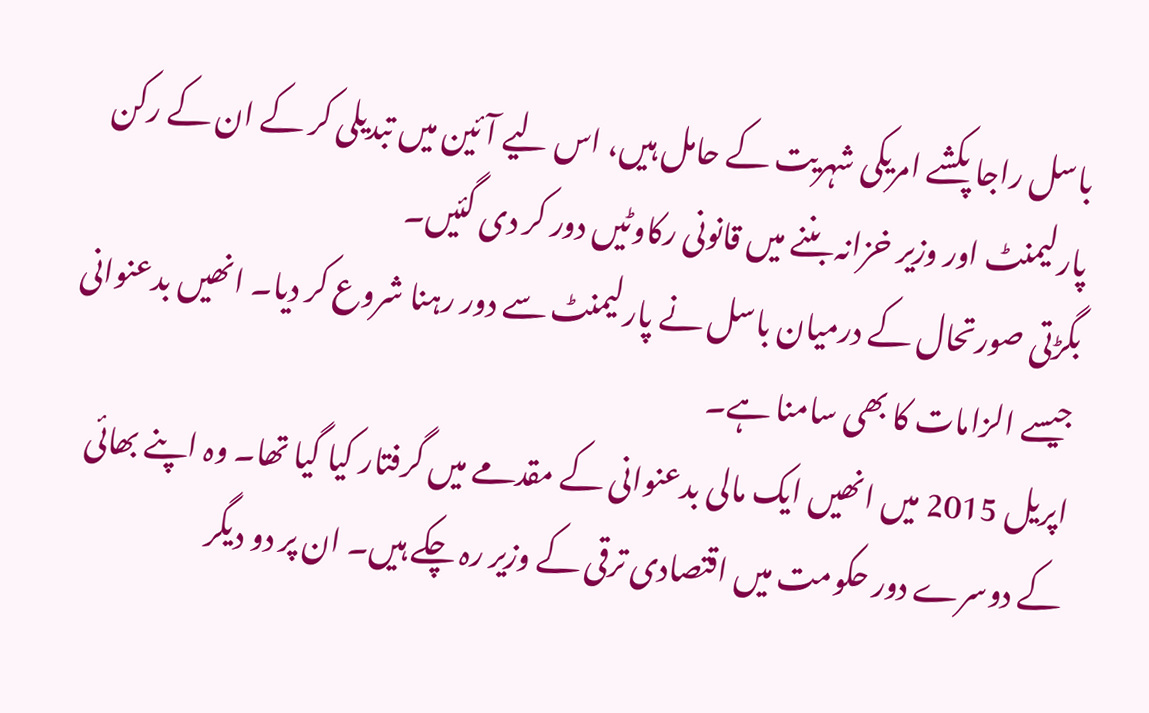باسل راجا پکشے امریکی شہریت کے حامل ہیں، اس لیے آئین میں تبدیلی کر کے ان کے رکن پارلیمنٹ اور وزیر خزانہ بننے میں قانونی رکاوٹیں دور کر دی گئیں۔
بگڑتی صورتحال کے درمیان باسل نے پارلیمنٹ سے دور رہنا شروع کر دیا۔ انھیں بدعنوانی جیسے الزامات کا بھی سامنا ہے۔
اپریل 2015 میں انھیں ایک مالی بدعنوانی کے مقدمے میں گرفتار کیا گیا تھا۔ وہ اپنے بھائی کے دوسرے دور حکومت میں اقتصادی ترقی کے وزیر رہ چکے ہیں۔ ان پر دو دیگر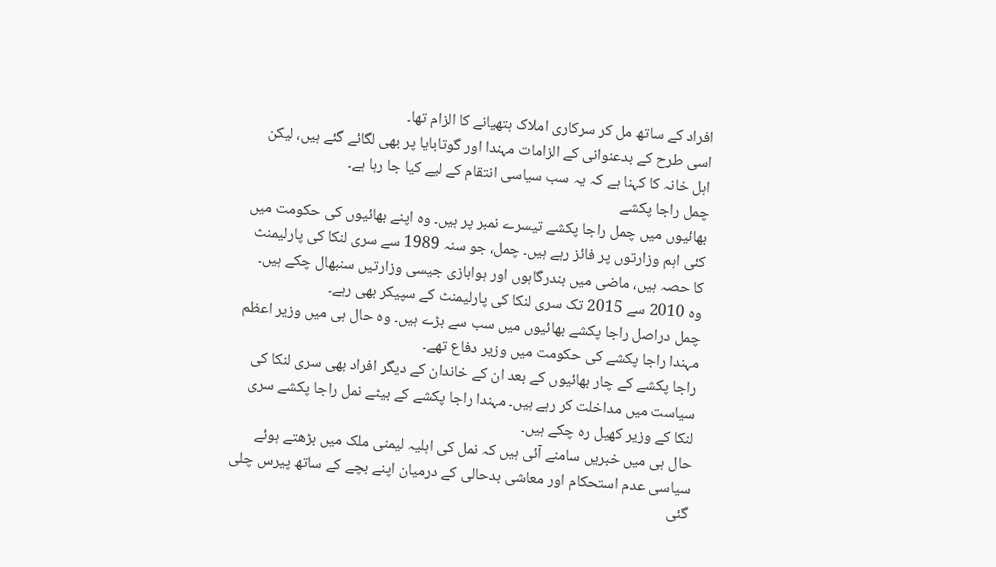افراد کے ساتھ مل کر سرکاری املاک ہتھیانے کا الزام تھا۔
اسی طرح کے بدعنوانی کے الزامات مہندا اور گوتابایا پر بھی لگائے گئے ہیں، لیکن اہل خانہ کا کہنا ہے کہ یہ سب سیاسی انتقام کے لیے کیا جا رہا ہے۔
چمل راجا پکشے
بھائیوں میں چمل راجا پکشے تیسرے نمبر پر ہیں۔ وہ اپنے بھائیوں کی حکومت میں کئی اہم وزارتوں پر فائز رہے ہیں۔ چمل، جو سنہ 1989 سے سری لنکا کی پارلیمنٹ کا حصہ ہیں، ماضی میں بندرگاہوں اور ہوابازی جیسی وزارتیں سنبھال چکے ہیں۔
وہ 2010 سے 2015 تک سری لنکا کی پارلیمنٹ کے سپیکر بھی رہے۔
چمل دراصل راجا پکشے بھائیوں میں سب سے بڑے ہیں۔ وہ حال ہی میں وزیر اعظم مہندا راجا پکشے کی حکومت میں وزیر دفاع تھے۔
راجا پکشے کے چار بھائیوں کے بعد ان کے خاندان کے دیگر افراد بھی سری لنکا کی سیاست میں مداخلت کر رہے ہیں۔ مہندا راجا پکشے کے بیٹے نمل راجا پکشے سری لنکا کے وزیر کھیل رہ چکے ہیں۔
حال ہی میں خبریں سامنے آئی ہیں کہ نمل کی اہلیہ لیمنی ملک میں بڑھتے ہوئے سیاسی عدم استحکام اور معاشی بدحالی کے درمیان اپنے بچے کے ساتھ پیرس چلی گئی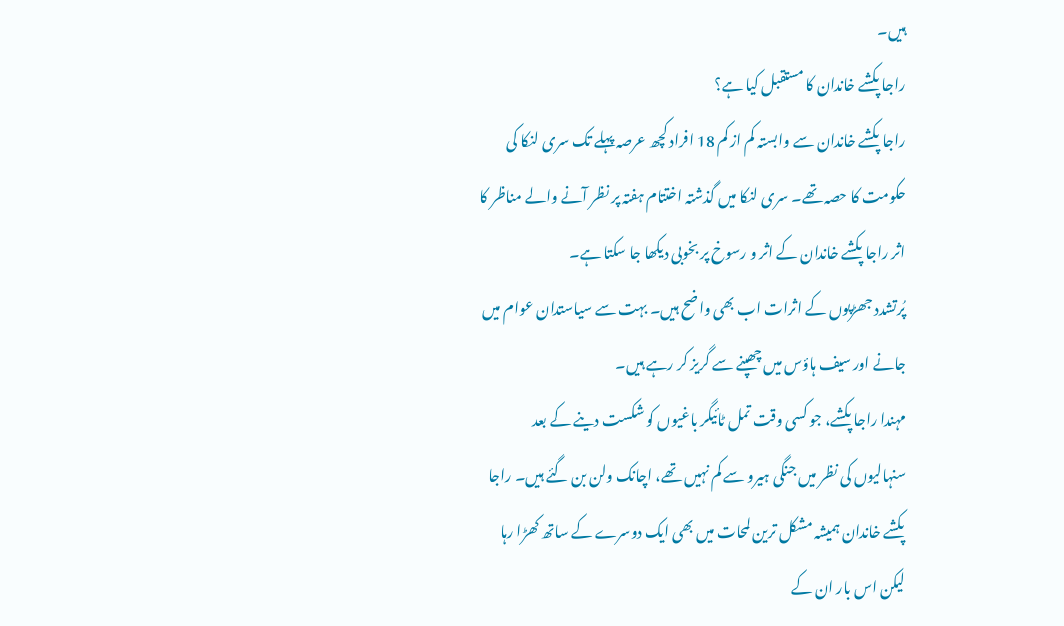ہیں۔
راجا پکشے خاندان کا مستقبل کیا ہے؟
راجا پکشے خاندان سے وابستہ کم از کم 18 افراد کچھ عرصہ پہلے تک سری لنکا کی حکومت کا حصہ تھے۔ سری لنکا میں گذشتہ اختتام ہفتہ پر نظر آنے والے مناظر کا اثر راجا پکشے خاندان کے اثر و رسوخ پر بخوبی دیکھا جا سکتا ہے۔
پُرتشدد جھڑپوں کے اثرات اب بھی واضح ہیں۔ بہت سے سیاستدان عوام میں جانے اور سیف ہاؤس میں چھپنے سے گریز کر رہے ہیں۔
مہندا راجا پکشے، جو کسی وقت تمل ٹائیگر باغیوں کو شکست دینے کے بعد سنہالیوں کی نظر میں جنگی ہیرو سے کم نہیں تھے، اچانک ولن بن گئے ہیں۔ راجا پکشے خاندان ہمیشہ مشکل ترین لمحات میں بھی ایک دوسرے کے ساتھ کھڑا رہا لیکن اس بار ان کے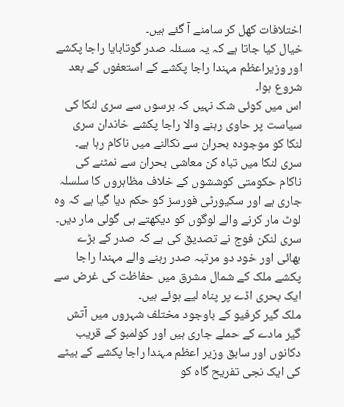اختلافات کھل کر سامنے آ گئے ہیں۔
خیال کیا جاتا ہے کہ یہ مسئلہ صدر گوتابایا راجا پکشے اور وزیراعظم مہندا راجا پکشے کے استعفوں کے بعد شروع ہوا۔
اس میں کوئی شک نہیں کہ برسوں سے سری لنکا کی سیاست پر حاوی رہنے والا راجا پکشے خاندان سری لنکا کو موجودہ بحران سے نکالنے میں ناکام رہا ہے۔
سری لنکا میں تباہ کن معاشی بحران سے نمٹنے کی ناکام حکومتی کوششوں کے خلاف مظاہروں کا سلسلہ جاری ہے اور سکیورٹی فورسز کو حکم دیا گیا ہے کہ وہ لوٹ مار کرنے والے لوگوں کو دیکھتے ہی گولی مار دیں۔
سری لنکن فوج نے تصدیق کی ہے کہ صدر کے بڑے بھائی اور خود دو مرتبہ صدر رہنے والے مہندا راجا پکشے ملک کے شمال مشرق میں حفاظت کی غرض سے ایک بحری اڈے پر پناہ لیے ہوئے ہیں۔
ملک گیر کرفیو کے باوجود مختلف شہروں میں آتش گیر مادے کے حملے جاری ہیں اور کولمبو کے قریب دکانوں اور سابق وزیر اعظم مہندا راجا پکشے کے بیٹے کی ایک نجی تفریح گاہ کو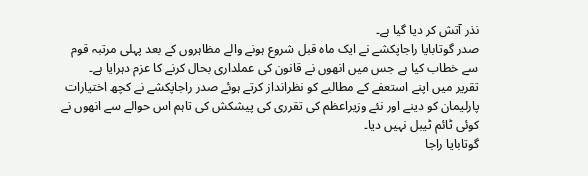نذر آتش کر دیا گیا ہے۔
صدر گوتابایا راجاپکشے نے ایک ماہ قبل شروع ہونے والے مظاہروں کے بعد پہلی مرتبہ قوم سے خطاب کیا ہے جس میں انھوں نے قانون کی عملداری بحال کرنے کا عزم دہرایا ہے۔
تقریر میں اپنے استعفے کے مطالبے کو نظرانداز کرتے ہوئے صدر راجاپکشے نے کچھ اختیارات پارلیمان کو دینے اور نئے وزیراعظم کی تقرری کی پیشکش کی تاہم اس حوالے سے انھوں نے کوئی ٹائم ٹیبل نہیں دیا۔
گوتابایا راجا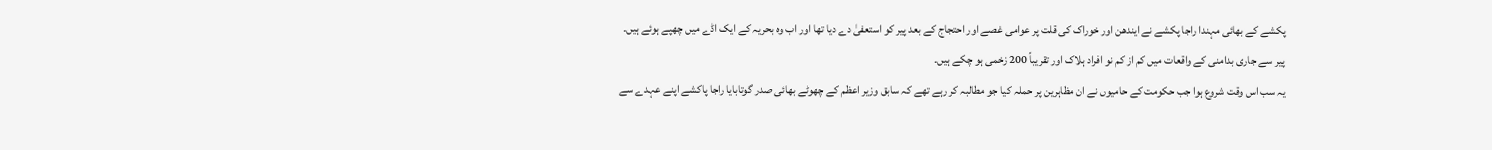پکشے کے بھائی مہندا راجا پکشے نے ایندھن اور خوراک کی قلت پر عوامی غصے اور احتجاج کے بعد پیر کو استعفیٰ دے دیا تھا اور اب وہ بحریہ کے ایک اڈے میں چھپے ہوئے ہیں۔
پیر سے جاری بدامنی کے واقعات میں کم از کم نو افراد ہلاک اور تقریباً 200 زخمی ہو چکے ہیں۔
یہ سب اس وقت شروع ہوا جب حکومت کے حامیوں نے ان مظاہرین پر حملہ کیا جو مطالبہ کر رہے تھے کہ سابق وزیر اعظم کے چھوٹے بھائی صدر گوتابایا راجا پاکشے اپنے عہدے سے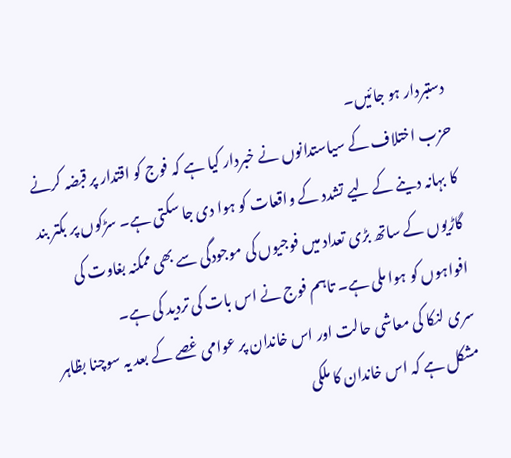دستبردار ہو جائیں۔
حزب اختلاف کے سیاستدانوں نے خبردار کیا ہے کہ فوج کو اقتدار پر قبضہ کرنے کا بہانہ دینے کے لیے تشدد کے واقعات کو ہوا دی جا سکتی ہے۔ سڑکوں پر بکتر بند گاڑیوں کے ساتھ بڑی تعداد میں فوجیوں کی موجودگی سے بھی ممکنہ بغاوت کی افواہوں کو ہوا ملی ہے۔ تاہم فوج نے اس بات کی تردید کی ہے۔
سری لنکا کی معاشی حالت اور اس خاندان پر عوامی غصے کے بعد یہ سوچنا بظاہر مشکل ہے کہ اس خاندان کا ملکی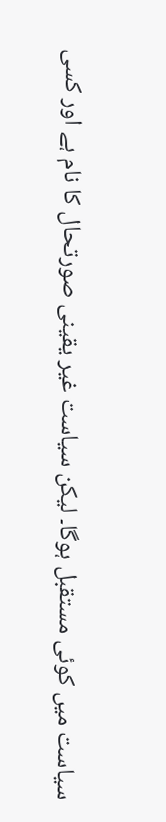سیاست میں کوئی مستقبل ہوگا۔ لیکن سیاست غیر یقینی صورتحال کا نام ہے اور کسی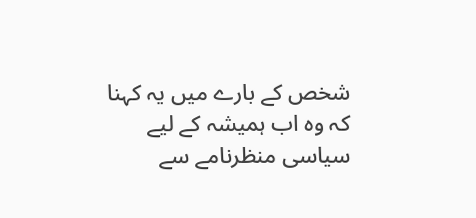شخص کے بارے میں یہ کہنا کہ وہ اب ہمیشہ کے لیے سیاسی منظرنامے سے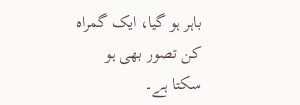باہر ہو گیا، ایک گمراہ کن تصور بھی ہو سکتا ہے۔